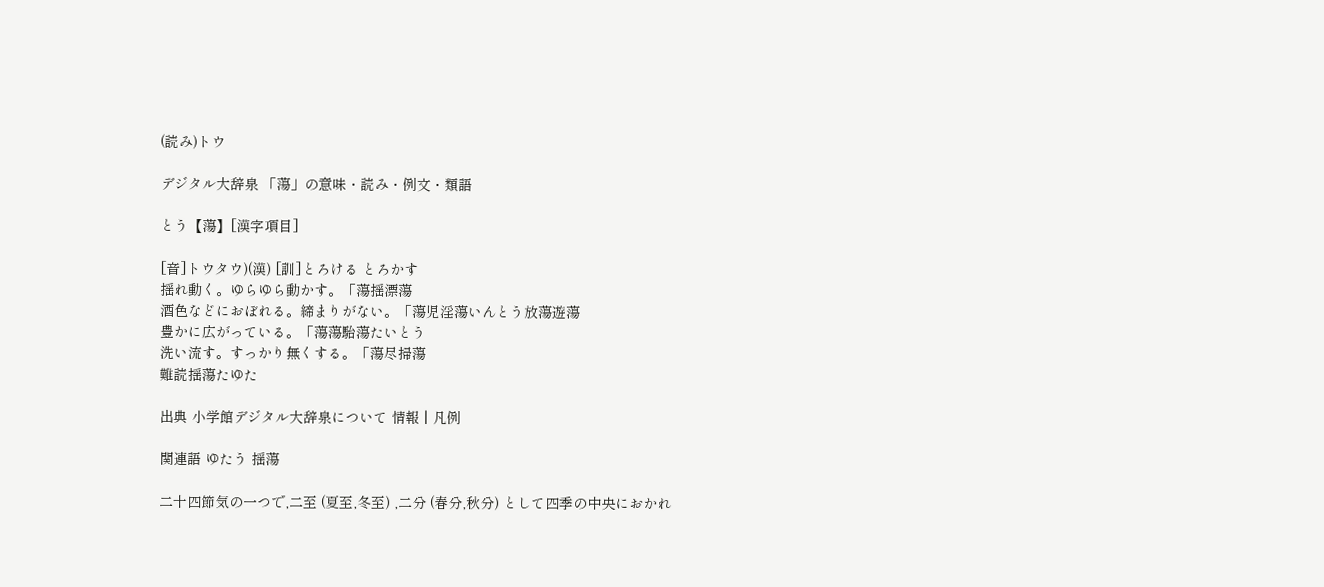(読み)トウ

デジタル大辞泉 「蕩」の意味・読み・例文・類語

とう【蕩】[漢字項目]

[音]トウタウ)(漢) [訓]とろける とろかす
揺れ動く。ゆらゆら動かす。「蕩揺漂蕩
酒色などにおぼれる。締まりがない。「蕩児淫蕩いんとう放蕩遊蕩
豊かに広がっている。「蕩蕩駘蕩たいとう
洗い流す。すっかり無くする。「蕩尽掃蕩
難読揺蕩たゆた

出典 小学館デジタル大辞泉について 情報 | 凡例

関連語 ゆたう 揺蕩

二十四節気の一つで,二至 (夏至,冬至) ,二分 (春分,秋分) として四季の中央におかれ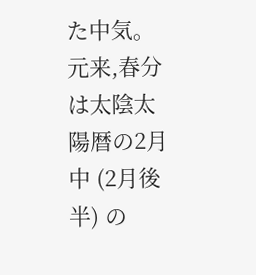た中気。元来,春分は太陰太陽暦の2月中 (2月後半) の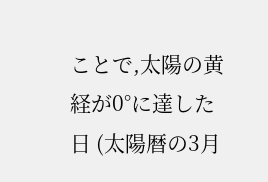ことで,太陽の黄経が0°に達した日 (太陽暦の3月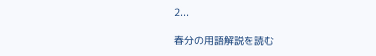2...

春分の用語解説を読む